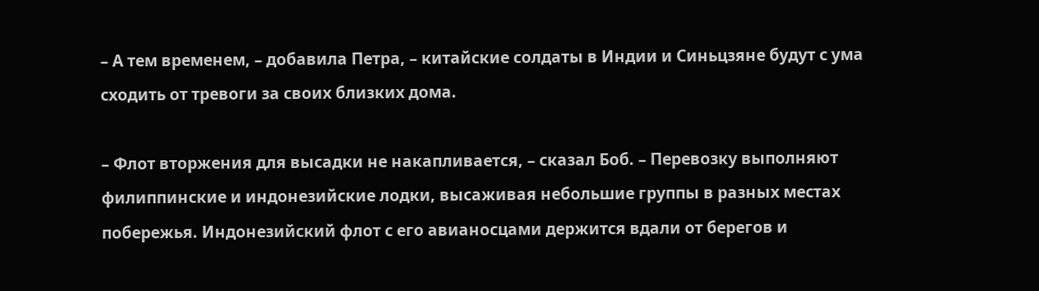– А тем временем, – добавила Петра, – китайские солдаты в Индии и Синьцзяне будут с ума сходить от тревоги за своих близких дома.

– Флот вторжения для высадки не накапливается, – сказал Боб. – Перевозку выполняют филиппинские и индонезийские лодки, высаживая небольшие группы в разных местах побережья. Индонезийский флот с его авианосцами держится вдали от берегов и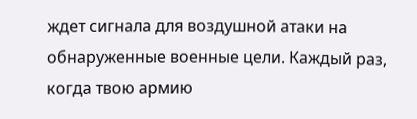ждет сигнала для воздушной атаки на обнаруженные военные цели. Каждый раз, когда твою армию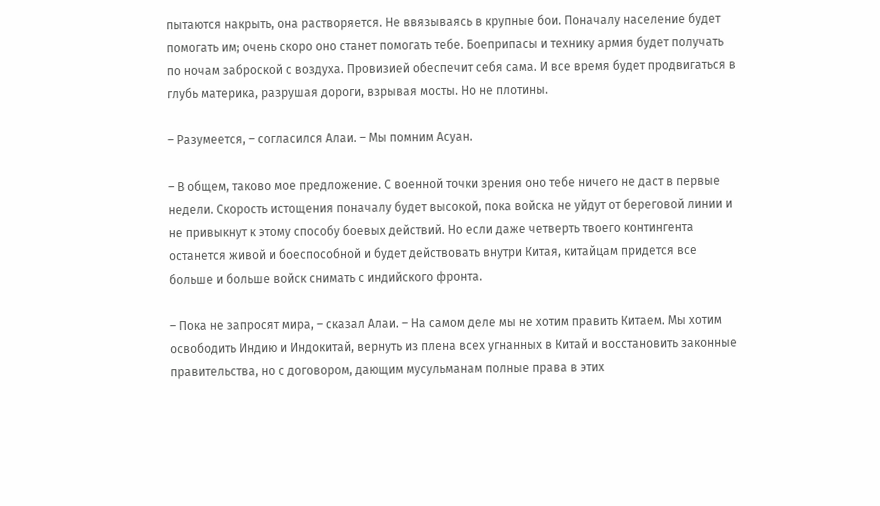пытаются накрыть, она растворяется. Не ввязываясь в крупные бои. Поначалу население будет помогать им; очень скоро оно станет помогать тебе. Боеприпасы и технику армия будет получать по ночам заброской с воздуха. Провизией обеспечит себя сама. И все время будет продвигаться в глубь материка, разрушая дороги, взрывая мосты. Но не плотины.

– Разумеется, – согласился Алаи. – Мы помним Асуан.

– В общем, таково мое предложение. С военной точки зрения оно тебе ничего не даст в первые недели. Скорость истощения поначалу будет высокой, пока войска не уйдут от береговой линии и не привыкнут к этому способу боевых действий. Но если даже четверть твоего контингента останется живой и боеспособной и будет действовать внутри Китая, китайцам придется все больше и больше войск снимать с индийского фронта.

– Пока не запросят мира, – сказал Алаи. – На самом деле мы не хотим править Китаем. Мы хотим освободить Индию и Индокитай, вернуть из плена всех угнанных в Китай и восстановить законные правительства, но с договором, дающим мусульманам полные права в этих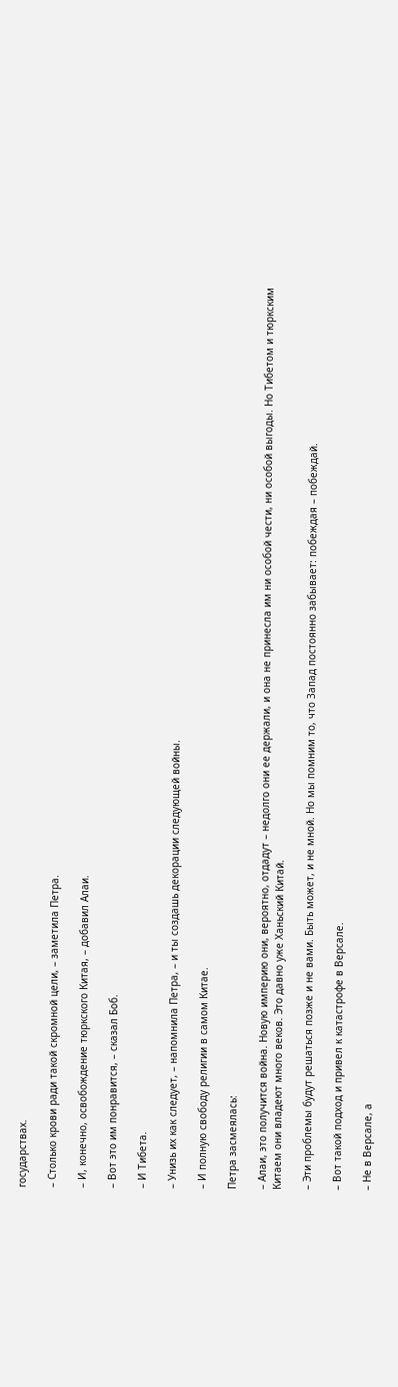государствах.

– Столько крови ради такой скромной цели, – заметила Петра.

– И, конечно, освобождение тюркского Китая, – добавил Алаи.

– Вот это им понравится, – сказал Боб.

– И Тибета.

– Унизь их как следует, – напомнила Петра, – и ты создашь декорации следующей войны.

– И полную свободу религии в самом Китае.

Петра засмеялась:

– Алаи, это получится война. Новую империю они, вероятно, отдадут – недолго они ее держали, и она не принесла им ни особой чести, ни особой выгоды. Но Тибетом и тюркским Китаем они владеют много веков. Это давно уже Ханьский Китай.

– Эти проблемы будут решаться позже и не вами. Быть может, и не мной. Но мы помним то, что Запад постоянно забывает: побеждая – побеждай.

– Вот такой подход и привел к катастрофе в Версале.

– Не в Версале, а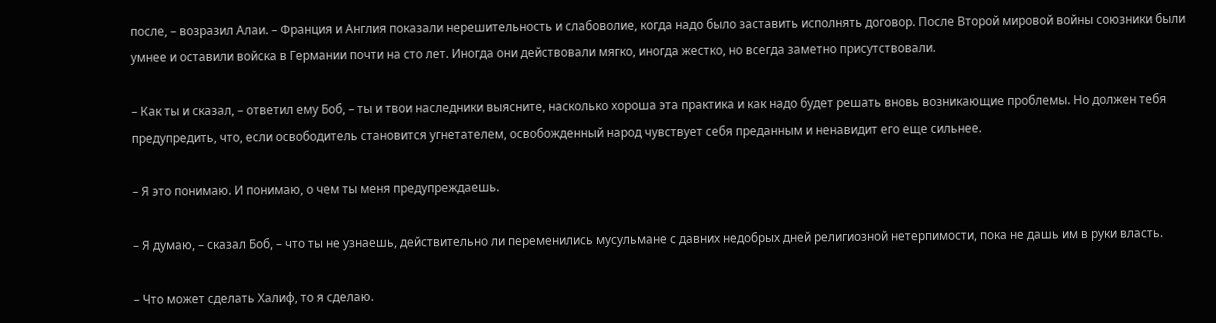после, – возразил Алаи. – Франция и Англия показали нерешительность и слабоволие, когда надо было заставить исполнять договор. После Второй мировой войны союзники были умнее и оставили войска в Германии почти на сто лет. Иногда они действовали мягко, иногда жестко, но всегда заметно присутствовали.

– Как ты и сказал, – ответил ему Боб, – ты и твои наследники выясните, насколько хороша эта практика и как надо будет решать вновь возникающие проблемы. Но должен тебя предупредить, что, если освободитель становится угнетателем, освобожденный народ чувствует себя преданным и ненавидит его еще сильнее.

– Я это понимаю. И понимаю, о чем ты меня предупреждаешь.

– Я думаю, – сказал Боб, – что ты не узнаешь, действительно ли переменились мусульмане с давних недобрых дней религиозной нетерпимости, пока не дашь им в руки власть.

– Что может сделать Халиф, то я сделаю.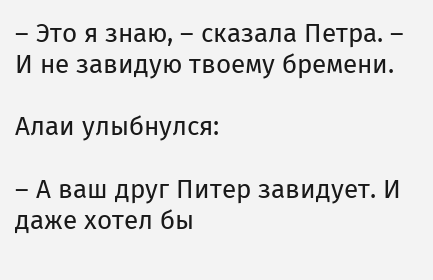– Это я знаю, – сказала Петра. – И не завидую твоему бремени.

Алаи улыбнулся:

– А ваш друг Питер завидует. И даже хотел бы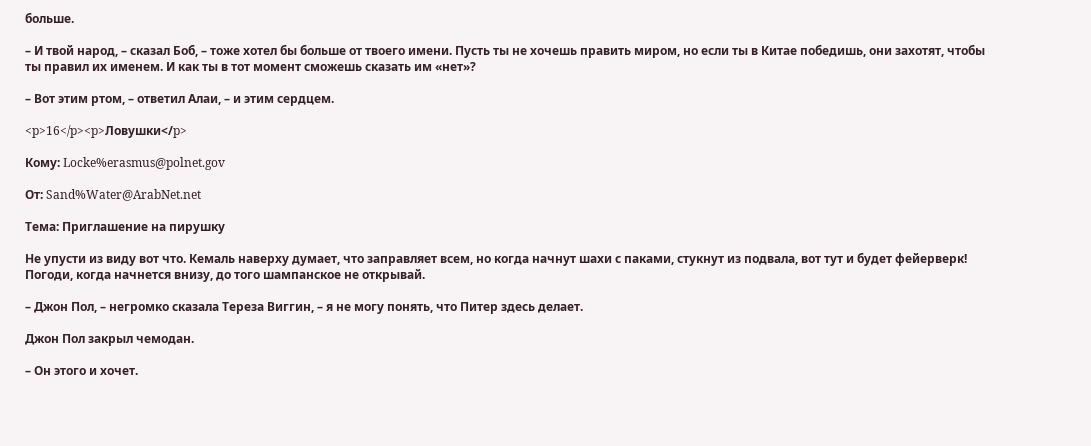больше.

– И твой народ, – сказал Боб, – тоже хотел бы больше от твоего имени. Пусть ты не хочешь править миром, но если ты в Китае победишь, они захотят, чтобы ты правил их именем. И как ты в тот момент сможешь сказать им «нет»?

– Вот этим ртом, – ответил Алаи, – и этим сердцем.

<p>16</p><p>Ловушки</p>

Кому: Locke%erasmus@polnet.gov

От: Sand%Water@ArabNet.net

Тема: Приглашение на пирушку

Не упусти из виду вот что. Кемаль наверху думает, что заправляет всем, но когда начнут шахи с паками, стукнут из подвала, вот тут и будет фейерверк! Погоди, когда начнется внизу, до того шампанское не открывай.

– Джон Пол, – негромко сказала Тереза Виггин, – я не могу понять, что Питер здесь делает.

Джон Пол закрыл чемодан.

– Он этого и хочет.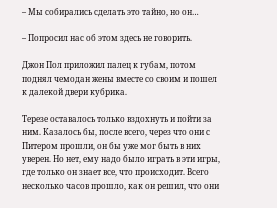– Мы собирались сделать это тайно, но он…

– Попросил нас об этом здесь не говорить.

Джон Пол приложил палец к губам, потом поднял чемодан жены вместе со своим и пошел к далекой двери кубрика.

Терезе оставалось только вздохнуть и пойти за ним. Казалось бы, после всего, через что они с Питером прошли, он бы уже мог быть в них уверен. Но нет, ему надо было играть в эти игры, где только он знает все, что происходит. Всего несколько часов прошло, как он решил, что они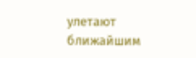улетают ближайшим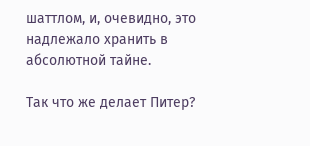шаттлом, и, очевидно, это надлежало хранить в абсолютной тайне.

Так что же делает Питер?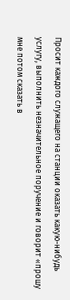Просит каждого служащего на станции оказать какую-нибудь услугу, выполнить незначительное поручение и говорит «прошу мне потом сказать в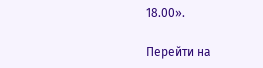18.00».

Перейти на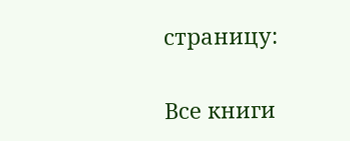страницу:

Все книги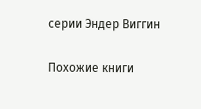серии Эндер Виггин

Похожие книги